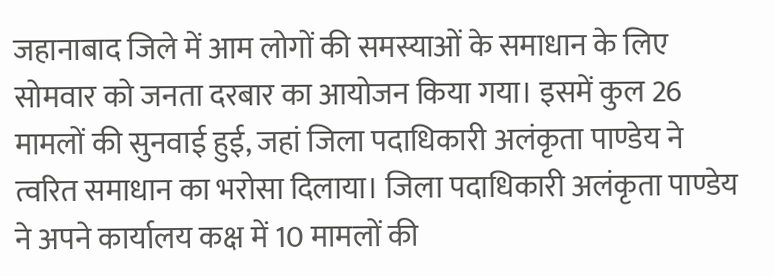जहानाबाद जिले में आम लोगों की समस्याओं के समाधान के लिए सोमवार को जनता दरबार का आयोजन किया गया। इसमें कुल 26 मामलों की सुनवाई हुई, जहां जिला पदाधिकारी अलंकृता पाण्डेय ने त्वरित समाधान का भरोसा दिलाया। जिला पदाधिकारी अलंकृता पाण्डेय ने अपने कार्यालय कक्ष में 10 मामलों की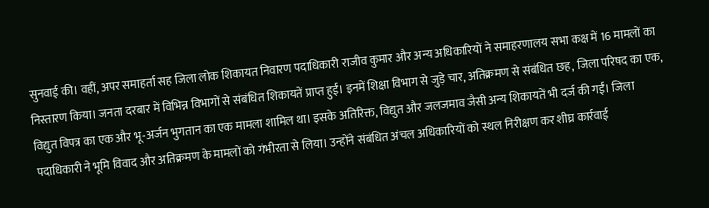सुनवाई की। वहीं, अपर समाहर्ता सह जिला लोक शिकायत निवारण पदाधिकारी राजीव कुमार और अन्य अधिकारियों ने समाहरणालय सभा कक्ष में 16 मामलों का निस्तारण किया। जनता दरबार में विभिन्न विभागों से संबंधित शिकायतें प्राप्त हुईं। इनमें शिक्षा विभाग से जुड़े चार, अतिक्रमण से संबंधित छह, जिला परिषद का एक, विद्युत विपत्र का एक और भू-अर्जन भुगतान का एक मामला शामिल था। इसके अतिरिक्त, विद्युत और जलजमाव जैसी अन्य शिकायतें भी दर्ज की गईं। जिला पदाधिकारी ने भूमि विवाद और अतिक्रमण के मामलों को गंभीरता से लिया। उन्होंने संबंधित अंचल अधिकारियों को स्थल निरीक्षण कर शीघ्र कार्रवाई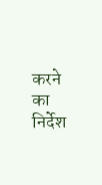करने का निर्देश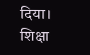दिया। शिक्षा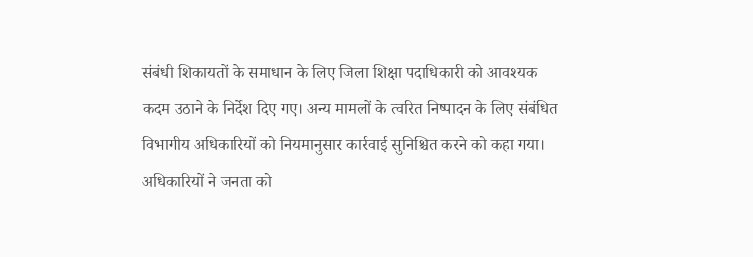संबंधी शिकायतों के समाधान के लिए जिला शिक्षा पदाधिकारी को आवश्यक कदम उठाने के निर्देश दिए गए। अन्य मामलों के त्वरित निष्पादन के लिए संबंधित विभागीय अधिकारियों को नियमानुसार कार्रवाई सुनिश्चित करने को कहा गया। अधिकारियों ने जनता को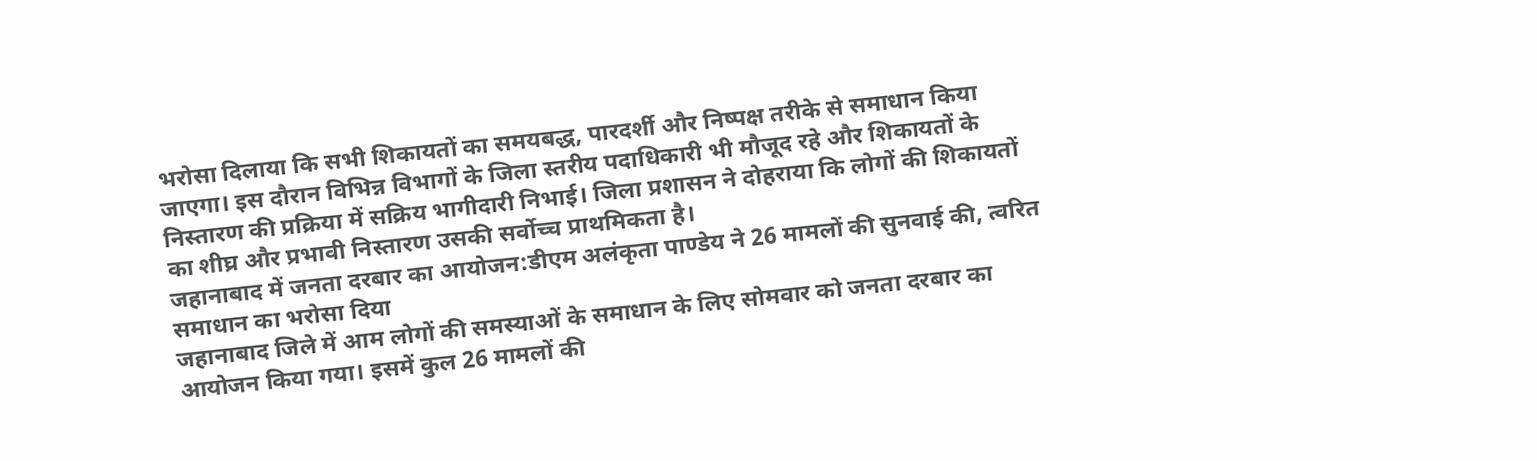भरोसा दिलाया कि सभी शिकायतों का समयबद्ध, पारदर्शी और निष्पक्ष तरीके से समाधान किया जाएगा। इस दौरान विभिन्न विभागों के जिला स्तरीय पदाधिकारी भी मौजूद रहे और शिकायतों के निस्तारण की प्रक्रिया में सक्रिय भागीदारी निभाई। जिला प्रशासन ने दोहराया कि लोगों की शिकायतों का शीघ्र और प्रभावी निस्तारण उसकी सर्वोच्च प्राथमिकता है।
जहानाबाद में जनता दरबार का आयोजन:डीएम अलंकृता पाण्डेय ने 26 मामलों की सुनवाई की, त्वरित समाधान का भरोसा दिया
जहानाबाद जिले में आम लोगों की समस्याओं के समाधान के लिए सोमवार को जनता दरबार का आयोजन किया गया। इसमें कुल 26 मामलों की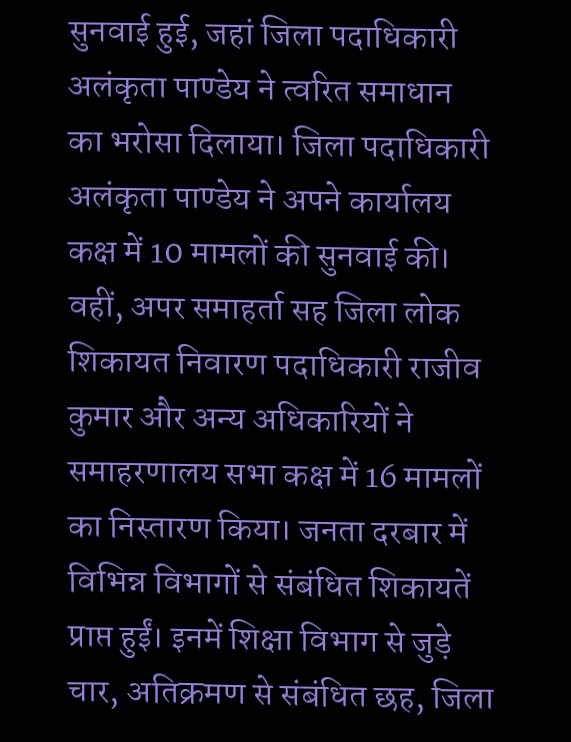सुनवाई हुई, जहां जिला पदाधिकारी अलंकृता पाण्डेय ने त्वरित समाधान का भरोसा दिलाया। जिला पदाधिकारी अलंकृता पाण्डेय ने अपने कार्यालय कक्ष में 10 मामलों की सुनवाई की। वहीं, अपर समाहर्ता सह जिला लोक शिकायत निवारण पदाधिकारी राजीव कुमार और अन्य अधिकारियों ने समाहरणालय सभा कक्ष में 16 मामलों का निस्तारण किया। जनता दरबार में विभिन्न विभागों से संबंधित शिकायतें प्राप्त हुईं। इनमें शिक्षा विभाग से जुड़े चार, अतिक्रमण से संबंधित छह, जिला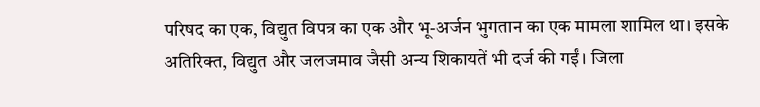परिषद का एक, विद्युत विपत्र का एक और भू-अर्जन भुगतान का एक मामला शामिल था। इसके अतिरिक्त, विद्युत और जलजमाव जैसी अन्य शिकायतें भी दर्ज की गईं। जिला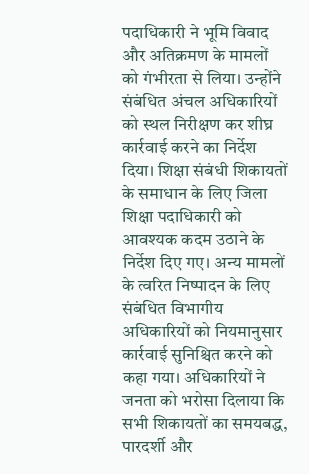पदाधिकारी ने भूमि विवाद और अतिक्रमण के मामलों को गंभीरता से लिया। उन्होंने संबंधित अंचल अधिकारियों को स्थल निरीक्षण कर शीघ्र कार्रवाई करने का निर्देश दिया। शिक्षा संबंधी शिकायतों के समाधान के लिए जिला शिक्षा पदाधिकारी को आवश्यक कदम उठाने के निर्देश दिए गए। अन्य मामलों के त्वरित निष्पादन के लिए संबंधित विभागीय अधिकारियों को नियमानुसार कार्रवाई सुनिश्चित करने को कहा गया। अधिकारियों ने जनता को भरोसा दिलाया कि सभी शिकायतों का समयबद्ध, पारदर्शी और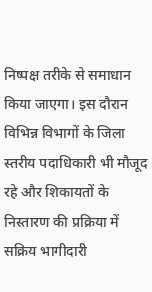निष्पक्ष तरीके से समाधान किया जाएगा। इस दौरान विभिन्न विभागों के जिला स्तरीय पदाधिकारी भी मौजूद रहे और शिकायतों के निस्तारण की प्रक्रिया में सक्रिय भागीदारी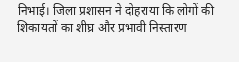निभाई। जिला प्रशासन ने दोहराया कि लोगों की शिकायतों का शीघ्र और प्रभावी निस्तारण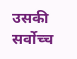उसकी सर्वोच्च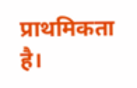प्राथमिकता है।